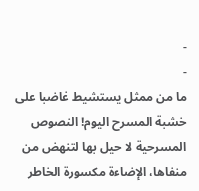-
-
ما من ممثل يستشيط غاضبا على خشبة المسرح اليوم! النصوص المسرحية لا حيل بها لتنهض من منفاها، الإضاءة مكسورة الخاطر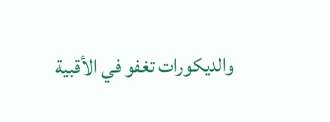والديكورات تغفو في الأقبية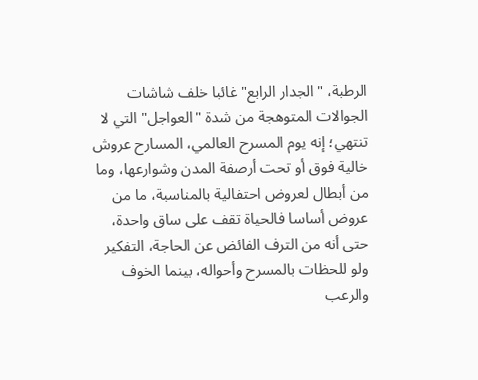الرطبة، "الجدار الرابع" غائبا خلف شاشات الجوالات المتوهجة من شدة "العواجل" التي لا تنتهي؛ إنه يوم المسرح العالمي، المسارح عروش خالية فوق أو تحت أرصفة المدن وشوارعها، وما من أبطال لعروض احتفالية بالمناسبة، ما من عروض أساسا فالحياة تقف على ساق واحدة، حتى أنه من الترف الفائض عن الحاجة، التفكير ولو للحظات بالمسرح وأحواله، بينما الخوف والرعب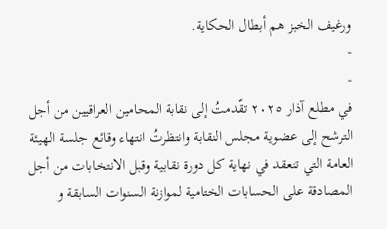ورغيف الخبز هم أبطال الحكاية.
-
-
في مطلع آذار ٢٠٢٥ تقّدمتُ إلى نقابة المحامين العراقيين من أجل الترشح إلى عضوية مجلس النقابة وانتظرتُ انتهاء وقائع جلسة الهيئة العامة التي تنعقد في نهاية كل دورة نقابية وقبل الانتخابات من أجل المصادقة على الحسابات الختامية لموازنة السنوات السابقة و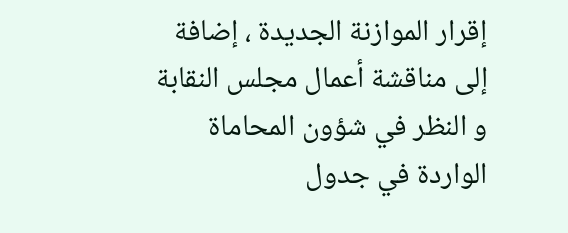إقرار الموازنة الجديدة ، إضافة إلى مناقشة أعمال مجلس النقابة و النظر في شؤون المحاماة الواردة في جدول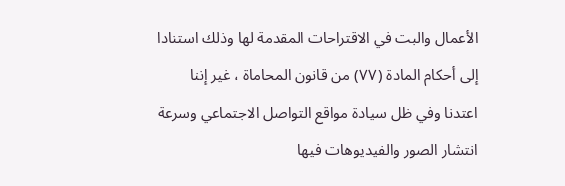الأعمال والبت في الاقتراحات المقدمة لها وذلك استنادا إلى أحكام المادة (٧٧) من قانون المحاماة ، غير إننا اعتدنا وفي ظل سيادة مواقع التواصل الاجتماعي وسرعة انتشار الصور والفيديوهات فيها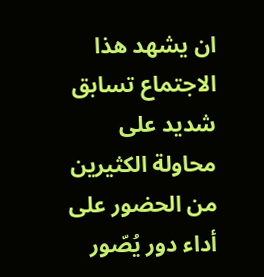ان يشهد هذا الاجتماع تسابق شديد على محاولة الكثيرين من الحضور على أداء دور يُصّور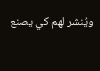ويُنشر لهم كي يصنع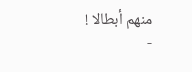منهم أبطالا !
-